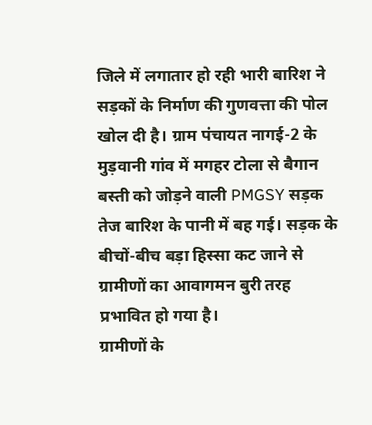जिले में लगातार हो रही भारी बारिश ने सड़कों के निर्माण की गुणवत्ता की पोल खोल दी है। ग्राम पंचायत नागई-2 के मुड़वानी गांव में मगहर टोला से बैगान बस्ती को जोड़ने वाली PMGSY सड़क तेज बारिश के पानी में बह गई। सड़क के बीचों-बीच बड़ा हिस्सा कट जाने से ग्रामीणों का आवागमन बुरी तरह प्रभावित हो गया है।
ग्रामीणों के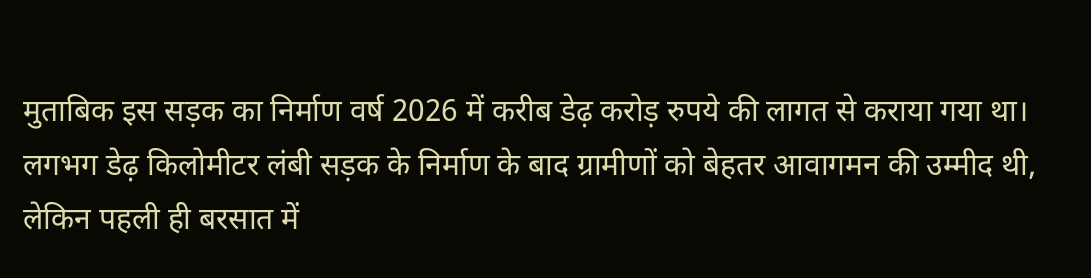मुताबिक इस सड़क का निर्माण वर्ष 2026 में करीब डेढ़ करोड़ रुपये की लागत से कराया गया था। लगभग डेढ़ किलोमीटर लंबी सड़क के निर्माण के बाद ग्रामीणों को बेहतर आवागमन की उम्मीद थी, लेकिन पहली ही बरसात में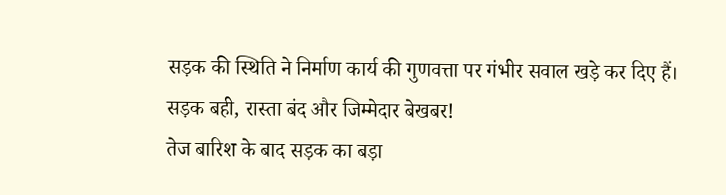सड़क की स्थिति ने निर्माण कार्य की गुणवत्ता पर गंभीर सवाल खड़े कर दिए हैं।
सड़क बही, रास्ता बंद और जिम्मेदार बेखबर!
तेज बारिश के बाद सड़क का बड़ा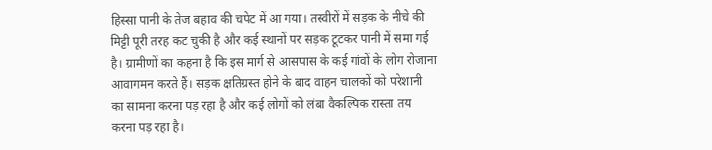हिस्सा पानी के तेज बहाव की चपेट में आ गया। तस्वीरों में सड़क के नीचे की मिट्टी पूरी तरह कट चुकी है और कई स्थानों पर सड़क टूटकर पानी में समा गई है। ग्रामीणों का कहना है कि इस मार्ग से आसपास के कई गांवों के लोग रोजाना आवागमन करते हैं। सड़क क्षतिग्रस्त होने के बाद वाहन चालकों को परेशानी का सामना करना पड़ रहा है और कई लोगों को लंबा वैकल्पिक रास्ता तय करना पड़ रहा है।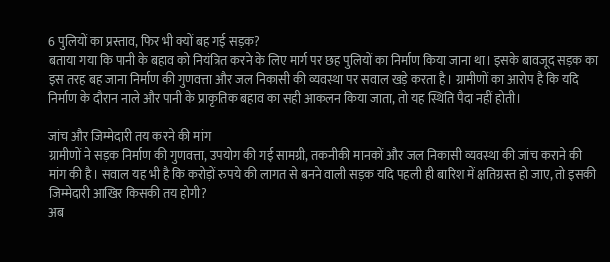6 पुलियों का प्रस्ताव, फिर भी क्यों बह गई सड़क?
बताया गया कि पानी के बहाव को नियंत्रित करने के लिए मार्ग पर छह पुलियों का निर्माण किया जाना था। इसके बावजूद सड़क का इस तरह बह जाना निर्माण की गुणवत्ता और जल निकासी की व्यवस्था पर सवाल खड़े करता है। ग्रामीणों का आरोप है कि यदि निर्माण के दौरान नाले और पानी के प्राकृतिक बहाव का सही आकलन किया जाता, तो यह स्थिति पैदा नहीं होती।

जांच और जिम्मेदारी तय करने की मांग
ग्रामीणों ने सड़क निर्माण की गुणवत्ता, उपयोग की गई सामग्री, तकनीकी मानकों और जल निकासी व्यवस्था की जांच कराने की मांग की है। सवाल यह भी है कि करोड़ों रुपये की लागत से बनने वाली सड़क यदि पहली ही बारिश में क्षतिग्रस्त हो जाए, तो इसकी जिम्मेदारी आखिर किसकी तय होगी?
अब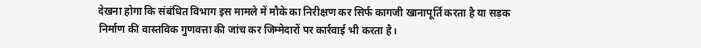देखना होगा कि संबंधित विभाग इस मामले में मौके का निरीक्षण कर सिर्फ कागजी खानापूर्ति करता है या सड़क निर्माण की वास्तविक गुणवत्ता की जांच कर जिम्मेदारों पर कार्रवाई भी करता है।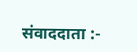संवाददाता :-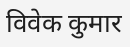विवेक कुमार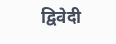द्विवेदी